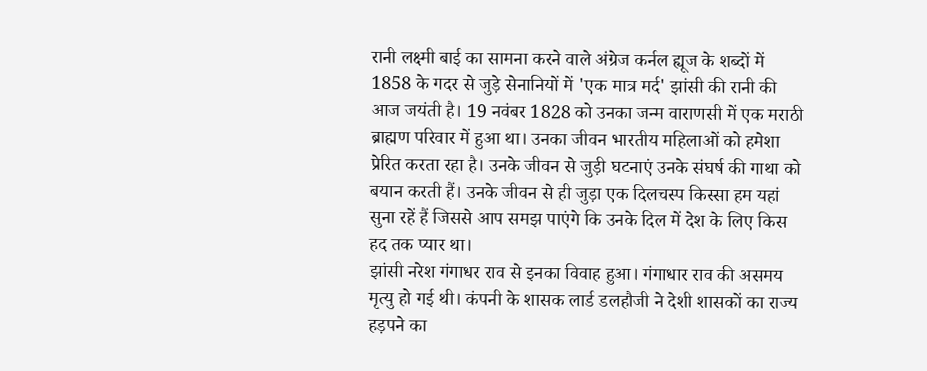रानी लक्ष्मी बाई का सामना करने वाले अंग्रेज कर्नल ह्यूज के शब्दों में 1858 के गदर से जुड़े सेनानियों में 'एक मात्र मर्द' झांसी की रानी की आज जयंती है। 19 नवंबर 1828 को उनका जन्म वाराणसी में एक मराठी ब्राह्मण परिवार में हुआ था। उनका जीवन भारतीय महिलाओं को हमेशा प्रेरित करता रहा है। उनके जीवन से जुड़ी घटनाएं उनके संघर्ष की गाथा को बयान करती हैं। उनके जीवन से ही जुड़ा एक दिलचस्प किस्सा हम यहां सुना रहें हैं जिससे आप समझ पाएंगे कि उनके दिल में देश के लिए किस हद तक प्यार था।
झांसी नरेश गंगाधर राव से इनका विवाह हुआ। गंगाधार राव की असमय मृत्यु हो गई थी। कंपनी के शासक लार्ड डलहौजी ने देशी शासकों का राज्य हड़पने का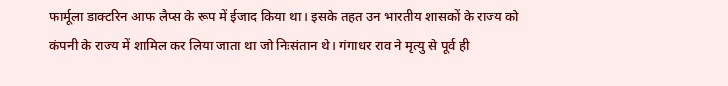फार्मूला डाक्टरिन आफ लैप्स के रूप में ईजाद किया था। इसके तहत उन भारतीय शासकों के राज्य को कंपनी के राज्य में शामिल कर लिया जाता था जो निःसंतान थे। गंगाधर राव ने मृत्यु से पूर्व ही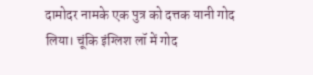दामोदर नामके एक पुत्र को दत्तक यानी गोद लिया। चूंकि इंग्लिश लॉ में गोद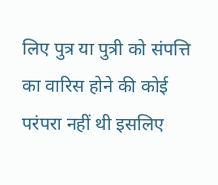लिए पुत्र या पुत्री को संपत्ति का वारिस होने की कोई परंपरा नहीं थी इसलिए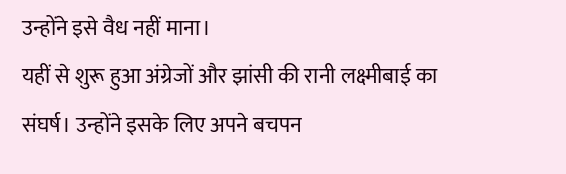उन्होंने इसे वैध नहीं माना।
यहीं से शुरू हुआ अंग्रेजों और झांसी की रानी लक्ष्मीबाई का संघर्ष। उन्होंने इसके लिए अपने बचपन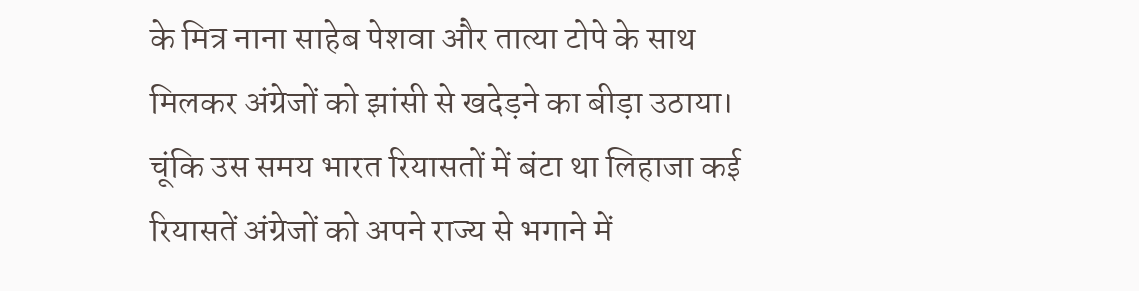के मित्र नाना साहेब पेशवा और तात्या टोपे के साथ मिलकर अंग्रेजों को झांसी से खदेड़ने का बीड़ा उठाया। चूंकि उस समय भारत रियासतों में बंटा था लिहाजा कई रियासतें अंग्रेजों को अपने राज्य से भगाने में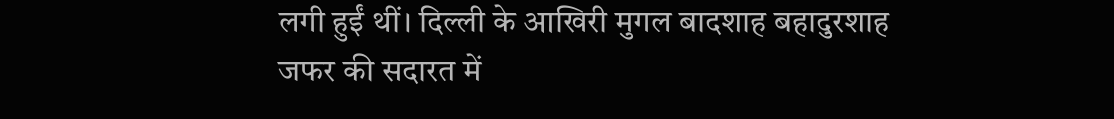लगी हुईं थीं। दिल्ली के आखिरी मुगल बादशाह बहादुरशाह जफर की सदारत में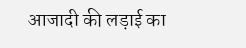आजादी की लड़ाई का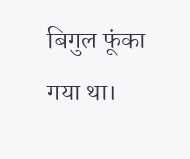बिगुल फूंका गया था।